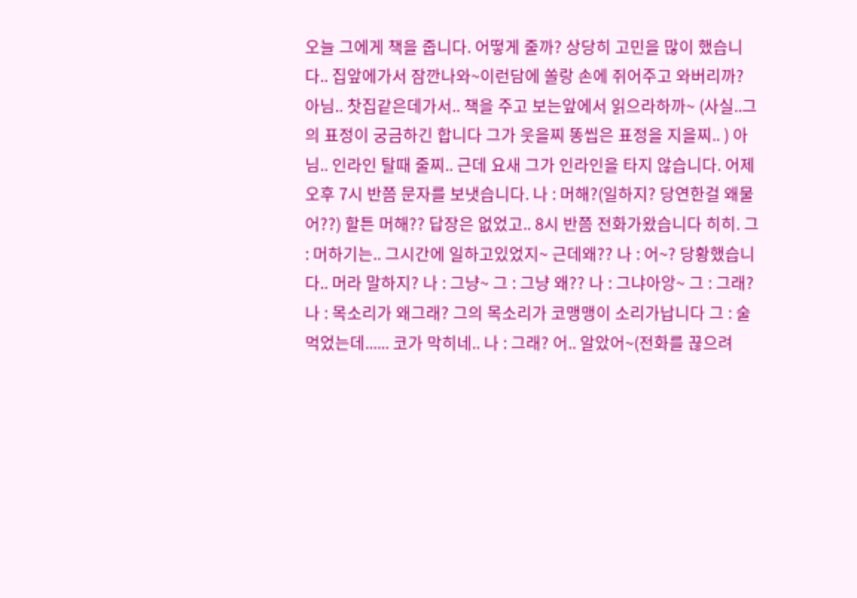오늘 그에게 책을 줍니다. 어떻게 줄까? 상당히 고민을 많이 했습니다.. 집앞에가서 잠깐나와~이런담에 쏠랑 손에 쥐어주고 와버리까? 아님.. 찻집같은데가서.. 책을 주고 보는앞에서 읽으라하까~ (사실..그의 표정이 궁금하긴 합니다 그가 웃을찌 똥씹은 표정을 지을찌.. ) 아님.. 인라인 탈때 줄찌.. 근데 요새 그가 인라인을 타지 않습니다. 어제 오후 7시 반쯤 문자를 보냇습니다. 나 : 머해?(일하지? 당연한걸 왜물어??) 할튼 머해?? 답장은 없었고.. 8시 반쯤 전화가왔습니다 히히. 그 : 머하기는.. 그시간에 일하고있었지~ 근데왜?? 나 : 어~? 당황했습니다.. 머라 말하지? 나 : 그냥~ 그 : 그냥 왜?? 나 : 그냐아앙~ 그 : 그래? 나 : 목소리가 왜그래? 그의 목소리가 코맹맹이 소리가납니다 그 : 술먹었는데...... 코가 막히네.. 나 : 그래? 어.. 알았어~(전화를 끊으려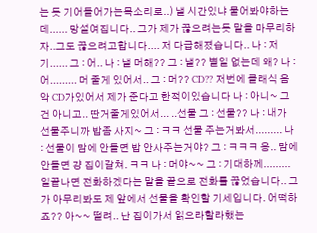는 듯 기어들어가는목소리로..) 낼 시간있냐 물어봐야하는데...... 망설여집니다.. 그가 제가 끊으려는듯 말을 마무리하자..그도 끊으려고합니다.... 저 다급해졌습니다.. 나 : 저기...... 그 : 어.. 나 : 낼 머해?? 그 : 낼?? 별일 없는데 왜? 나 : 어......... 머 줄게 있어서.. 그 : 머?? CD?? 저번에 클래식 음악 CD가있어서 제가 준다고 한적이있습니다 나 : 아니~ 그건 아니고.. 딴거줄게있어서... ..선물 그 : 선물?? 나 : 내가 선물주니까 밥좀 사지~ 그 : ㅋㅋ 선물 주는거봐서......... 나 : 선물이 맘에 안들면 밥 안사주는거야? 그 : ㅋㅋㅋ 응.. 맘에 안들면 걍 집이갈쳐. ㅋㅋ 나 : 머야~~ 그 : 기대하께......... 일끝나면 전화하겠다는 말을 끝으로 전화를 끊었습니다.. 그가 아무리봐도 제 앞에서 선물을 확인할 기세입니다. 어떡하죠?? 아~~ 떨려.. 난 집이가서 읽으라할라했는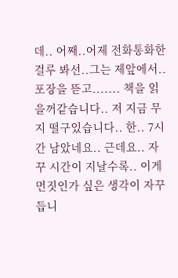데.. 어째..어제 전화통화한걸루 봐선..그는 제앞에서.. 포장을 뜯고....... 책을 읽을꺼같습니다.. 저 지금 무지 떨구있습니다.. 한.. 7시간 남았네요.. 근데요.. 자꾸 시간이 지날수록.. 이게 먼짓인가 싶은 생각이 자꾸듭니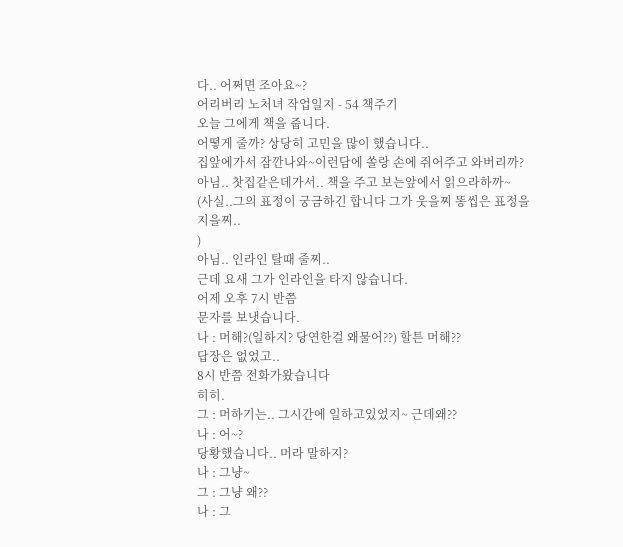다.. 어쩌면 조아요~?
어리버리 노처녀 작업일지 - 54 책주기
오늘 그에게 책을 줍니다.
어떻게 줄까? 상당히 고민을 많이 했습니다..
집앞에가서 잠깐나와~이런담에 쏠랑 손에 쥐어주고 와버리까?
아님.. 찻집같은데가서.. 책을 주고 보는앞에서 읽으라하까~
(사실..그의 표정이 궁금하긴 합니다 그가 웃을찌 똥씹은 표정을 지을찌..
)
아님.. 인라인 탈때 줄찌..
근데 요새 그가 인라인을 타지 않습니다.
어제 오후 7시 반쯤
문자를 보냇습니다.
나 : 머해?(일하지? 당연한걸 왜물어??) 할튼 머해??
답장은 없었고..
8시 반쯤 전화가왔습니다
히히.
그 : 머하기는.. 그시간에 일하고있었지~ 근데왜??
나 : 어~?
당황했습니다.. 머라 말하지?
나 : 그냥~
그 : 그냥 왜??
나 : 그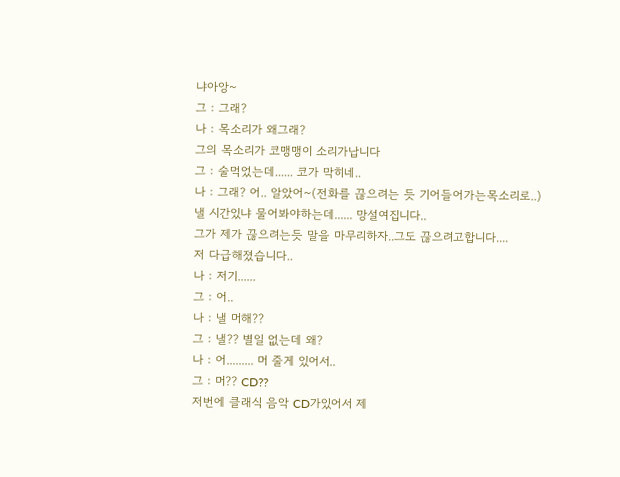냐아앙~
그 : 그래?
나 : 목소리가 왜그래?
그의 목소리가 코맹맹이 소리가납니다
그 : 술먹었는데...... 코가 막히네..
나 : 그래? 어.. 알았어~(전화를 끊으려는 듯 기어들어가는목소리로..)
낼 시간있냐 물어봐야하는데...... 망설여집니다..
그가 제가 끊으려는듯 말을 마무리하자..그도 끊으려고합니다....
저 다급해졌습니다..
나 : 저기......
그 : 어..
나 : 낼 머해??
그 : 낼?? 별일 없는데 왜?
나 : 어......... 머 줄게 있어서..
그 : 머?? CD??
저번에 클래식 음악 CD가있어서 제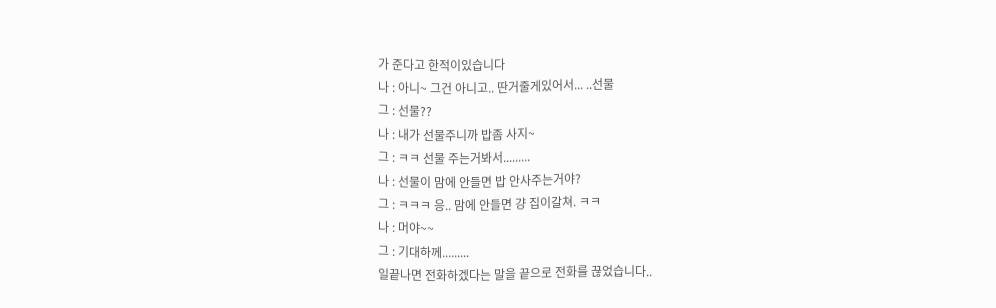가 준다고 한적이있습니다
나 : 아니~ 그건 아니고.. 딴거줄게있어서... ..선물
그 : 선물??
나 : 내가 선물주니까 밥좀 사지~
그 : ㅋㅋ 선물 주는거봐서.........
나 : 선물이 맘에 안들면 밥 안사주는거야?
그 : ㅋㅋㅋ 응.. 맘에 안들면 걍 집이갈쳐. ㅋㅋ
나 : 머야~~
그 : 기대하께.........
일끝나면 전화하겠다는 말을 끝으로 전화를 끊었습니다..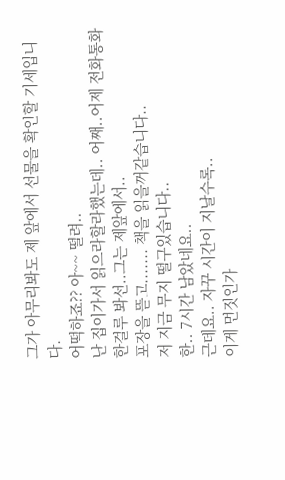그가 아무리봐도 제 앞에서 선물을 확인할 기세입니다.
어떡하죠?? 아~~ 떨려..
난 집이가서 읽으라할라했는데.. 어째..어제 전화통화한걸루 봐선..그는 제앞에서..
포장을 뜯고....... 책을 읽을꺼같습니다..
저 지금 무지 떨구있습니다..
한.. 7시간 남았네요..
근데요.. 자꾸 시간이 지날수록..
이게 먼짓인가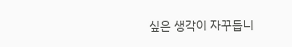싶은 생각이 자꾸듭니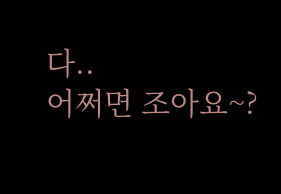다..
어쩌면 조아요~?